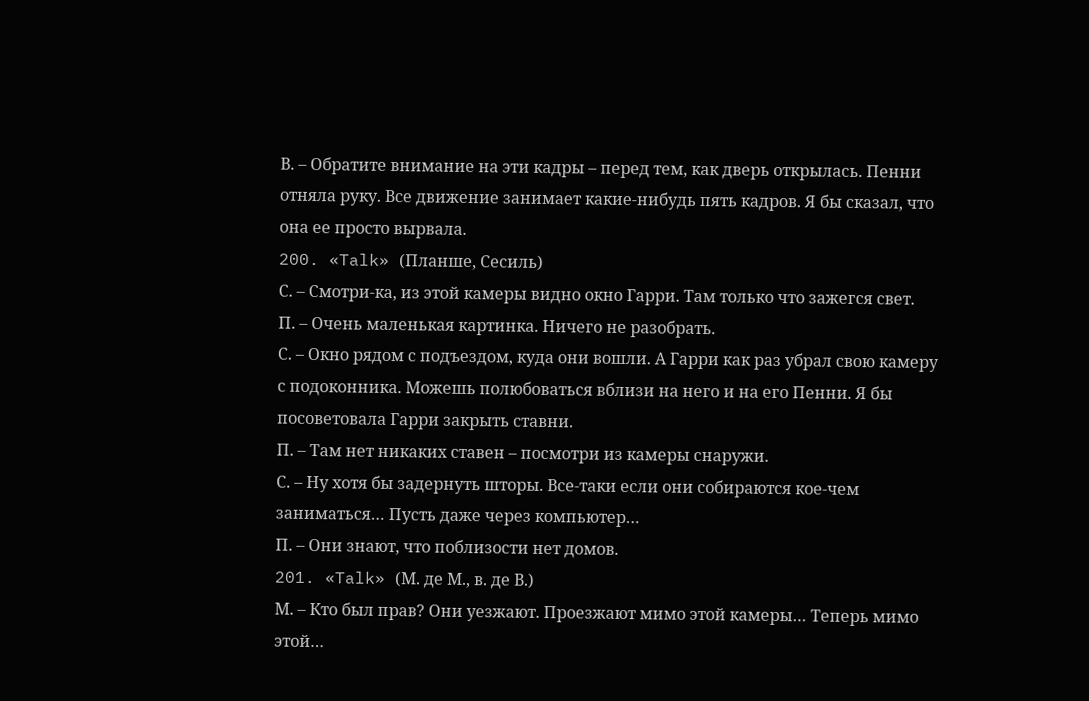В. – Обратите внимание на эти кадры – перед тем, как дверь открылась. Пенни отняла руку. Все движение занимает какие-нибудь пять кадров. Я бы сказал, что она ее просто вырвала.
200. «Talk» (Планше, Сесиль)
С. – Смотри-ка, из этой камеры видно окно Гарри. Там только что зажегся свет.
П. – Очень маленькая картинка. Ничего не разобрать.
С. – Окно рядом с подъездом, куда они вошли. А Гарри как раз убрал свою камеру с подоконника. Можешь полюбоваться вблизи на него и на его Пенни. Я бы посоветовала Гарри закрыть ставни.
П. – Там нет никаких ставен – посмотри из камеры снаружи.
С. – Ну хотя бы задернуть шторы. Все-таки если они собираются кое-чем заниматься… Пусть даже через компьютер…
П. – Они знают, что поблизости нет домов.
201. «Talk» (М. де М., в. де В.)
М. – Кто был прав? Они уезжают. Проезжают мимо этой камеры… Теперь мимо этой…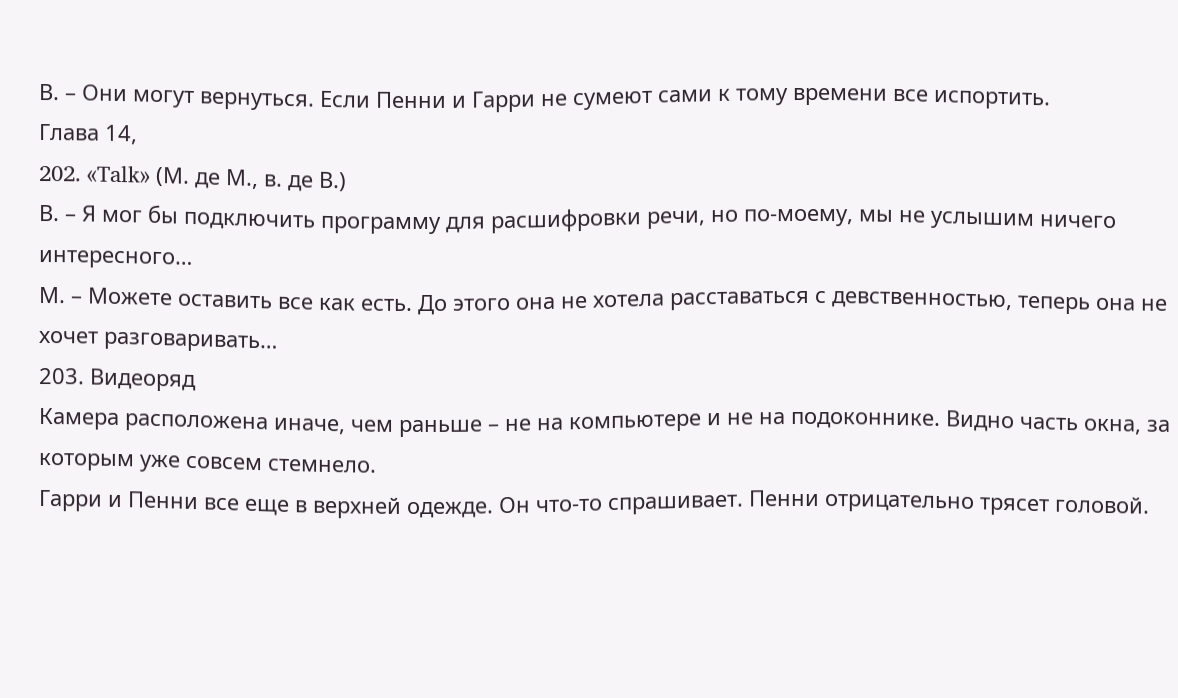В. – Они могут вернуться. Если Пенни и Гарри не сумеют сами к тому времени все испортить.
Глава 14,
202. «Talk» (М. де М., в. де В.)
В. – Я мог бы подключить программу для расшифровки речи, но по-моему, мы не услышим ничего интересного…
М. – Можете оставить все как есть. До этого она не хотела расставаться с девственностью, теперь она не хочет разговаривать…
203. Видеоряд
Камера расположена иначе, чем раньше – не на компьютере и не на подоконнике. Видно часть окна, за которым уже совсем стемнело.
Гарри и Пенни все еще в верхней одежде. Он что-то спрашивает. Пенни отрицательно трясет головой.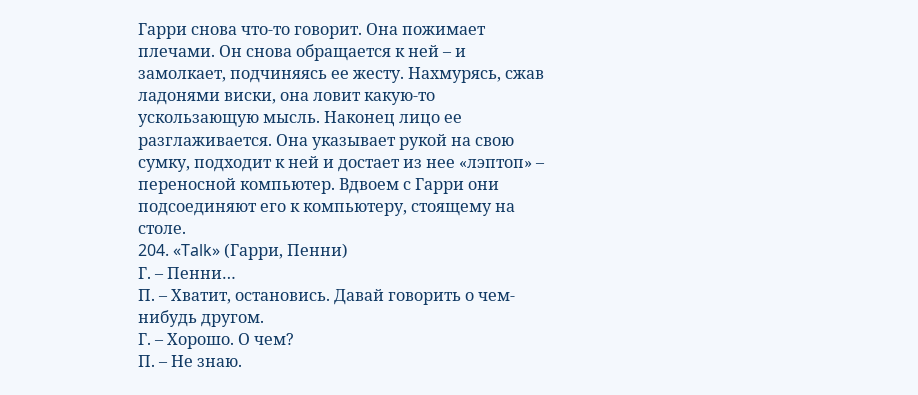Гарри снова что-то говорит. Она пожимает плечами. Он снова обращается к ней – и замолкает, подчиняясь ее жесту. Нахмурясь, сжав ладонями виски, она ловит какую-то ускользающую мысль. Наконец лицо ее разглаживается. Она указывает рукой на свою сумку, подходит к ней и достает из нее «лэптоп» – переносной компьютер. Вдвоем с Гарри они подсоединяют его к компьютеру, стоящему на столе.
204. «Talk» (Гарри, Пенни)
Г. – Пенни…
П. – Хватит, остановись. Давай говорить о чем-нибудь другом.
Г. – Хорошо. О чем?
П. – Не знаю.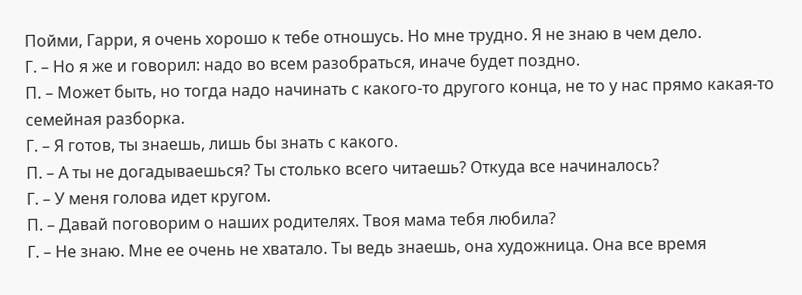Пойми, Гарри, я очень хорошо к тебе отношусь. Но мне трудно. Я не знаю в чем дело.
Г. – Но я же и говорил: надо во всем разобраться, иначе будет поздно.
П. – Может быть, но тогда надо начинать с какого-то другого конца, не то у нас прямо какая-то семейная разборка.
Г. – Я готов, ты знаешь, лишь бы знать с какого.
П. – А ты не догадываешься? Ты столько всего читаешь? Откуда все начиналось?
Г. – У меня голова идет кругом.
П. – Давай поговорим о наших родителях. Твоя мама тебя любила?
Г. – Не знаю. Мне ее очень не хватало. Ты ведь знаешь, она художница. Она все время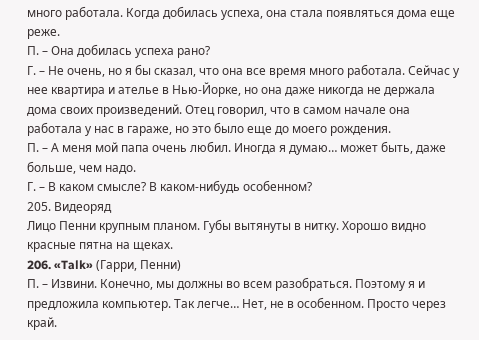много работала. Когда добилась успеха, она стала появляться дома еще реже.
П. – Она добилась успеха рано?
Г. – Не очень, но я бы сказал, что она все время много работала. Сейчас у нее квартира и ателье в Нью-Йорке, но она даже никогда не держала дома своих произведений. Отец говорил, что в самом начале она работала у нас в гараже, но это было еще до моего рождения.
П. – А меня мой папа очень любил. Иногда я думаю… может быть, даже больше, чем надо.
Г. – В каком смысле? В каком-нибудь особенном?
205. Видеоряд
Лицо Пенни крупным планом. Губы вытянуты в нитку. Хорошо видно красные пятна на щеках.
206. «Talk» (Гарри, Пенни)
П. – Извини. Конечно, мы должны во всем разобраться. Поэтому я и предложила компьютер. Так легче… Нет, не в особенном. Просто через край.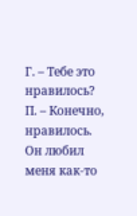Г. – Тебе это нравилось?
П. – Конечно, нравилось. Он любил меня как-то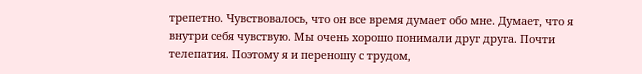трепетно. Чувствовалось, что он все время думает обо мне. Думает, что я внутри себя чувствую. Мы очень хорошо понимали друг друга. Почти телепатия. Поэтому я и переношу с трудом,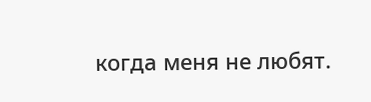когда меня не любят.